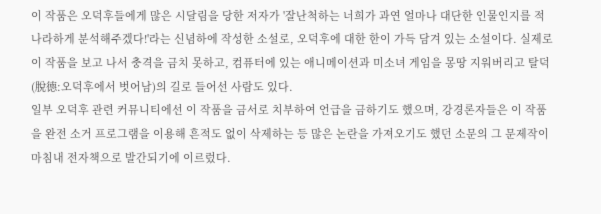이 작품은 오덕후들에게 많은 시달림을 당한 저자가 '잘난척하는 너희가 과연 얼마나 대단한 인물인지를 적나라하게 분석해주겠다!'라는 신념하에 작성한 소설로, 오덕후에 대한 한이 가득 담겨 있는 소설이다. 실제로 이 작품을 보고 나서 충격을 금치 못하고, 컴퓨터에 있는 애니메이션과 미소녀 게임을 몽땅 지워버리고 탈덕(脫德:오덕후에서 벗어남)의 길로 들어선 사람도 있다.
일부 오덕후 관련 커뮤니티에선 이 작품을 금서로 치부하여 언급을 금하기도 했으며, 강경론자들은 이 작품을 완전 소거 프로그램을 이용해 흔적도 없이 삭제하는 등 많은 논란을 가져오기도 했던 소문의 그 문제작이 마침내 전자책으로 발간되기에 이르렀다.